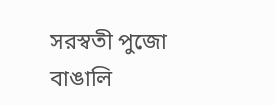সরস্বতী পুজো বাঙালি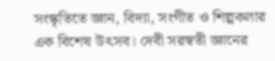সংস্কৃতিতে জ্ঞান, বিদ্যা, সংগীত ও শিল্পকলার এক বিশেষ উৎসব। দেবী সরস্বতী জ্ঞানের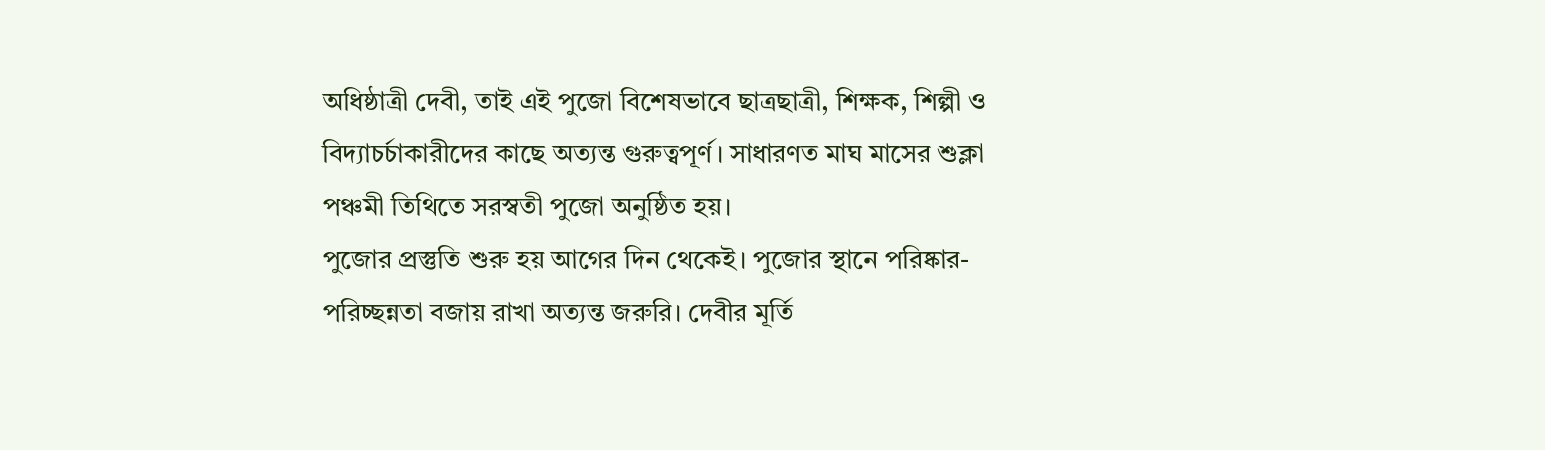অধিষ্ঠাত্রী দেবী, তাই এই পুজো বিশেষভাবে ছাত্রছাত্রী, শিক্ষক, শিল্পী ও বিদ্যাচর্চাকারীদের কাছে অত্যন্ত গুরুত্বপূর্ণ। সাধারণত মাঘ মাসের শুক্লা পঞ্চমী তিথিতে সরস্বতী পুজো অনুষ্ঠিত হয়।
পুজোর প্রস্তুতি শুরু হয় আগের দিন থেকেই। পুজোর স্থানে পরিষ্কার-পরিচ্ছন্নতা বজায় রাখা অত্যন্ত জরুরি। দেবীর মূর্তি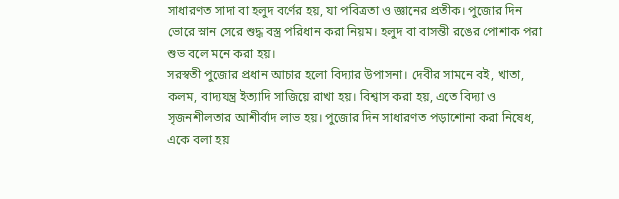সাধারণত সাদা বা হলুদ বর্ণের হয়, যা পবিত্রতা ও জ্ঞানের প্রতীক। পুজোর দিন ভোরে স্নান সেরে শুদ্ধ বস্ত্র পরিধান করা নিয়ম। হলুদ বা বাসন্তী রঙের পোশাক পরা শুভ বলে মনে করা হয়।
সরস্বতী পুজোর প্রধান আচার হলো বিদ্যার উপাসনা। দেবীর সামনে বই, খাতা, কলম, বাদ্যযন্ত্র ইত্যাদি সাজিয়ে রাখা হয়। বিশ্বাস করা হয়, এতে বিদ্যা ও সৃজনশীলতার আশীর্বাদ লাভ হয়। পুজোর দিন সাধারণত পড়াশোনা করা নিষেধ, একে বলা হয়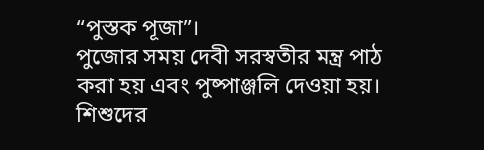“পুস্তক পূজা”।
পুজোর সময় দেবী সরস্বতীর মন্ত্র পাঠ করা হয় এবং পুষ্পাঞ্জলি দেওয়া হয়। শিশুদের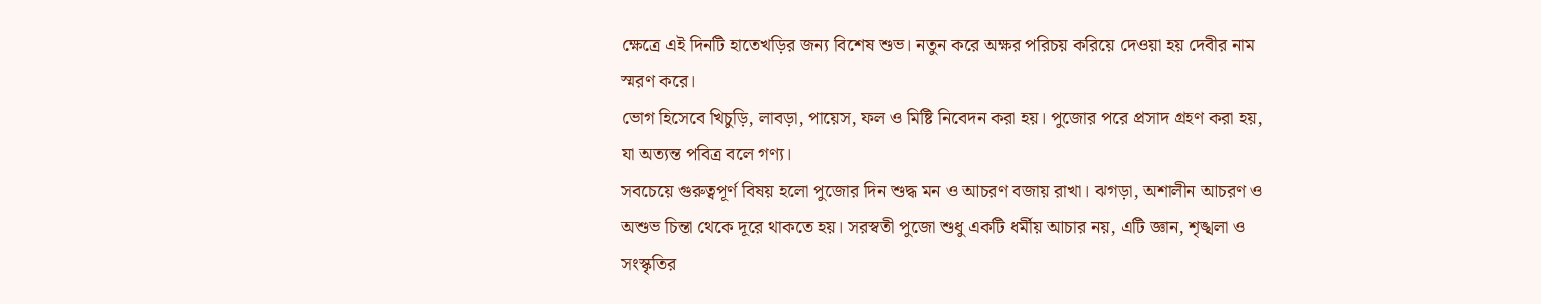ক্ষেত্রে এই দিনটি হাতেখড়ির জন্য বিশেষ শুভ। নতুন করে অক্ষর পরিচয় করিয়ে দেওয়া হয় দেবীর নাম স্মরণ করে।
ভোগ হিসেবে খিচুড়ি, লাবড়া, পায়েস, ফল ও মিষ্টি নিবেদন করা হয়। পুজোর পরে প্রসাদ গ্রহণ করা হয়, যা অত্যন্ত পবিত্র বলে গণ্য।
সবচেয়ে গুরুত্বপূর্ণ বিষয় হলো পুজোর দিন শুদ্ধ মন ও আচরণ বজায় রাখা। ঝগড়া, অশালীন আচরণ ও অশুভ চিন্তা থেকে দূরে থাকতে হয়। সরস্বতী পুজো শুধু একটি ধর্মীয় আচার নয়, এটি জ্ঞান, শৃঙ্খলা ও সংস্কৃতির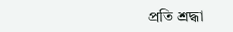প্রতি শ্রদ্ধা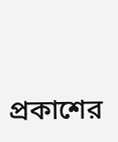প্রকাশের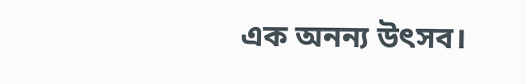এক অনন্য উৎসব।